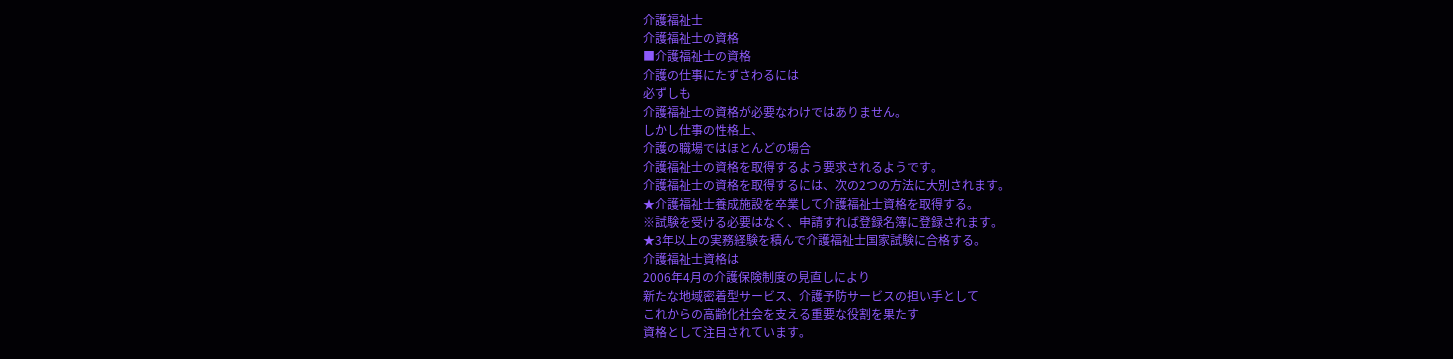介護福祉士
介護福祉士の資格
■介護福祉士の資格
介護の仕事にたずさわるには
必ずしも
介護福祉士の資格が必要なわけではありません。
しかし仕事の性格上、
介護の職場ではほとんどの場合
介護福祉士の資格を取得するよう要求されるようです。
介護福祉士の資格を取得するには、次の2つの方法に大別されます。
★介護福祉士養成施設を卒業して介護福祉士資格を取得する。
※試験を受ける必要はなく、申請すれば登録名簿に登録されます。
★3年以上の実務経験を積んで介護福祉士国家試験に合格する。
介護福祉士資格は
2006年4月の介護保険制度の見直しにより
新たな地域密着型サービス、介護予防サービスの担い手として
これからの高齢化社会を支える重要な役割を果たす
資格として注目されています。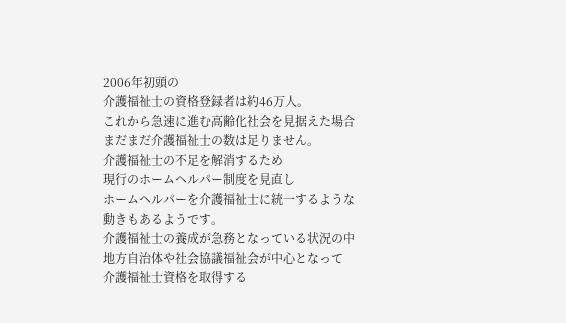2006年初頭の
介護福祉士の資格登録者は約46万人。
これから急速に進む高齢化社会を見据えた場合
まだまだ介護福祉士の数は足りません。
介護福祉士の不足を解消するため
現行のホームヘルパー制度を見直し
ホームヘルパーを介護福祉士に統一するような
動きもあるようです。
介護福祉士の養成が急務となっている状況の中
地方自治体や社会協議福祉会が中心となって
介護福祉士資格を取得する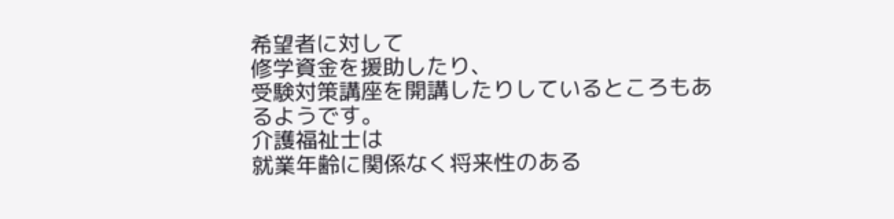希望者に対して
修学資金を援助したり、
受験対策講座を開講したりしているところもあるようです。
介護福祉士は
就業年齢に関係なく将来性のある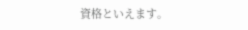資格といえます。